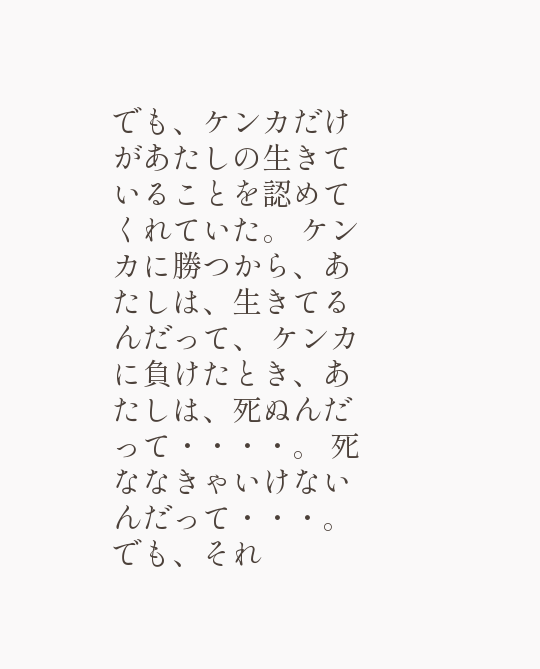でも、ケンカだけがあたしの生きていることを認めてくれていた。 ケンカに勝つから、あたしは、生きてるんだって、 ケンカに負けたとき、あたしは、死ぬんだって・・・・。 死ななきゃいけないんだって・・・。 でも、それ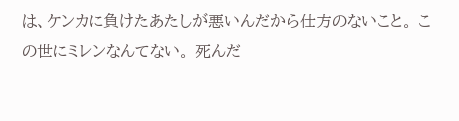は、ケンカに負けたあたしが悪いんだから仕方のないこと。 この世にミレンなんてない。 死んだ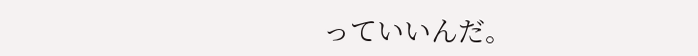っていいんだ。